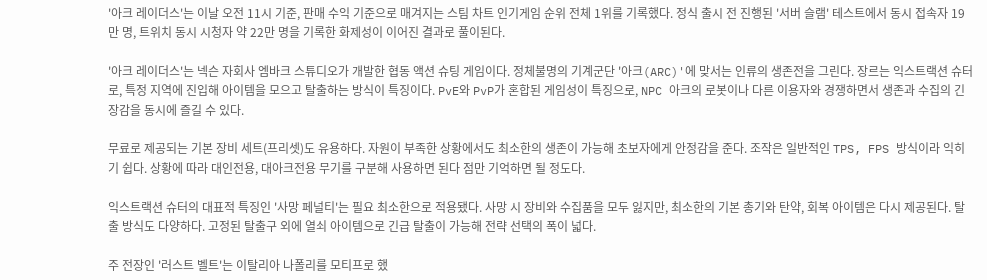'아크 레이더스'는 이날 오전 11시 기준, 판매 수익 기준으로 매겨지는 스팀 차트 인기게임 순위 전체 1위를 기록했다. 정식 출시 전 진행된 '서버 슬램' 테스트에서 동시 접속자 19만 명, 트위치 동시 시청자 약 22만 명을 기록한 화제성이 이어진 결과로 풀이된다.

'아크 레이더스'는 넥슨 자회사 엠바크 스튜디오가 개발한 협동 액션 슈팅 게임이다. 정체불명의 기계군단 '아크(ARC)'에 맞서는 인류의 생존전을 그린다. 장르는 익스트랙션 슈터로, 특정 지역에 진입해 아이템을 모으고 탈출하는 방식이 특징이다. PvE와 PvP가 혼합된 게임성이 특징으로, NPC 아크의 로봇이나 다른 이용자와 경쟁하면서 생존과 수집의 긴장감을 동시에 즐길 수 있다.

무료로 제공되는 기본 장비 세트(프리셋)도 유용하다. 자원이 부족한 상황에서도 최소한의 생존이 가능해 초보자에게 안정감을 준다. 조작은 일반적인 TPS, FPS 방식이라 익히기 쉽다. 상황에 따라 대인전용, 대아크전용 무기를 구분해 사용하면 된다 점만 기억하면 될 정도다.

익스트랙션 슈터의 대표적 특징인 '사망 페널티'는 필요 최소한으로 적용됐다. 사망 시 장비와 수집품을 모두 잃지만, 최소한의 기본 총기와 탄약, 회복 아이템은 다시 제공된다. 탈출 방식도 다양하다. 고정된 탈출구 외에 열쇠 아이템으로 긴급 탈출이 가능해 전략 선택의 폭이 넓다.

주 전장인 '러스트 벨트'는 이탈리아 나폴리를 모티프로 했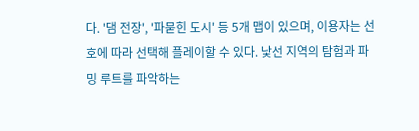다. '댐 전장', '파묻힌 도시' 등 5개 맵이 있으며, 이용자는 선호에 따라 선택해 플레이할 수 있다. 낯선 지역의 탐험과 파밍 루트를 파악하는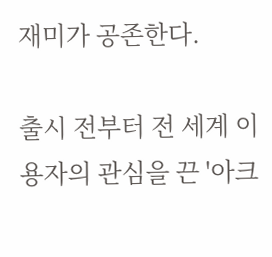재미가 공존한다.

출시 전부터 전 세계 이용자의 관심을 끈 '아크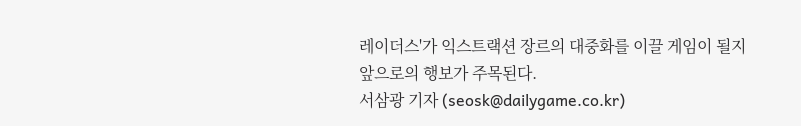레이더스'가 익스트랙션 장르의 대중화를 이끌 게임이 될지 앞으로의 행보가 주목된다.
서삼광 기자 (seosk@dailygame.co.kr)